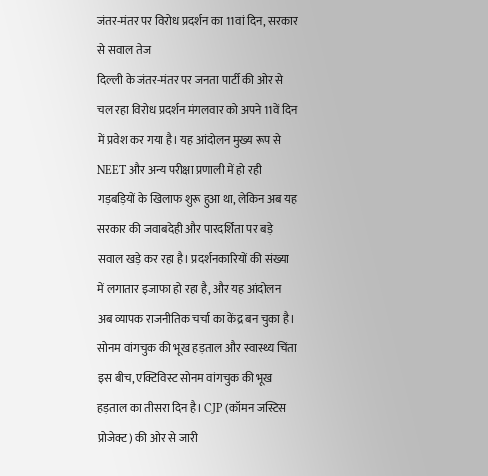जंतर-मंतर पर विरोध प्रदर्शन का 11वां दिन, सरकार से सवाल तेज
दिल्ली के जंतर-मंतर पर जनता पार्टी की ओर से चल रहा विरोध प्रदर्शन मंगलवार को अपने 11वें दिन में प्रवेश कर गया है। यह आंदोलन मुख्य रूप से NEET और अन्य परीक्षा प्रणाली में हो रही गड़बड़ियों के खिलाफ शुरू हुआ था, लेकिन अब यह सरकार की जवाबदेही और पारदर्शिता पर बड़े सवाल खड़े कर रहा है। प्रदर्शनकारियों की संख्या में लगातार इजाफा हो रहा है, और यह आंदोलन अब व्यापक राजनीतिक चर्चा का केंद्र बन चुका है।
सोनम वांगचुक की भूख हड़ताल और स्वास्थ्य चिंता
इस बीच, एक्टिविस्ट सोनम वांगचुक की भूख हड़ताल का तीसरा दिन है। CJP (कॉमन जस्टिस प्रोजेक्ट) की ओर से जारी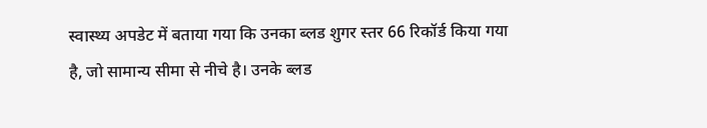स्वास्थ्य अपडेट में बताया गया कि उनका ब्लड शुगर स्तर 66 रिकॉर्ड किया गया है, जो सामान्य सीमा से नीचे है। उनके ब्लड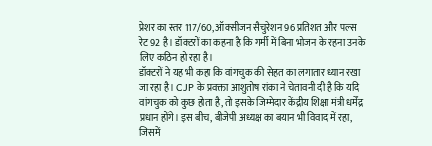प्रेशर का स्तर 117/60, ऑक्सीजन सैचुरेशन 96 प्रतिशत और पल्स रेट 92 है। डॉक्टरों का कहना है कि गर्मी में बिना भोजन के रहना उनके लिए कठिन हो रहा है।
डॉक्टरों ने यह भी कहा कि वांगचुक की सेहत का लगातार ध्यान रखा जा रहा है। CJP के प्रवक्ता आशुतोष रांका ने चेतावनी दी है कि यदि वांगचुक को कुछ होता है, तो इसके जिम्मेदार केंद्रीय शिक्षा मंत्री धर्मेंद्र प्रधान होंगे। इस बीच, बीजेपी अध्यक्ष का बयान भी विवाद में रहा, जिसमें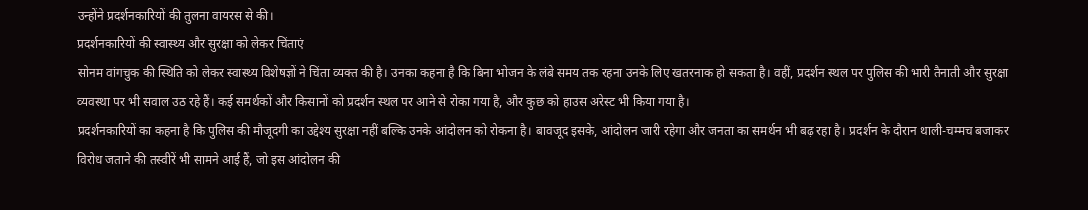उन्होंने प्रदर्शनकारियों की तुलना वायरस से की।
प्रदर्शनकारियों की स्वास्थ्य और सुरक्षा को लेकर चिंताएं
सोनम वांगचुक की स्थिति को लेकर स्वास्थ्य विशेषज्ञों ने चिंता व्यक्त की है। उनका कहना है कि बिना भोजन के लंबे समय तक रहना उनके लिए खतरनाक हो सकता है। वहीं, प्रदर्शन स्थल पर पुलिस की भारी तैनाती और सुरक्षा व्यवस्था पर भी सवाल उठ रहे हैं। कई समर्थकों और किसानों को प्रदर्शन स्थल पर आने से रोका गया है, और कुछ को हाउस अरेस्ट भी किया गया है।
प्रदर्शनकारियों का कहना है कि पुलिस की मौजूदगी का उद्देश्य सुरक्षा नहीं बल्कि उनके आंदोलन को रोकना है। बावजूद इसके, आंदोलन जारी रहेगा और जनता का समर्थन भी बढ़ रहा है। प्रदर्शन के दौरान थाली-चम्मच बजाकर विरोध जताने की तस्वीरें भी सामने आई हैं, जो इस आंदोलन की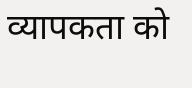व्यापकता को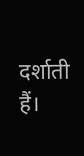दर्शाती हैं।